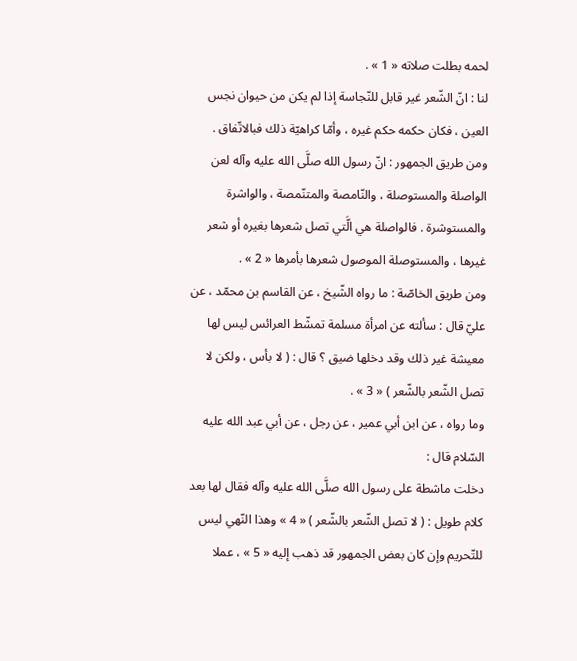لحمه بطلت صلاته « 1 » .
لنا : انّ الشّعر غير قابل للنّجاسة إذا لم يكن من حيوان نجس العين ، فكان حكمه حكم غيره ، وأمّا كراهيّة ذلك فبالاتّفاق .
ومن طريق الجمهور : انّ رسول الله صلَّى الله عليه وآله لعن الواصلة والمستوصلة ، والنّامصة والمتنّمصة ، والواشرة والمستوشرة . فالواصلة هي الَّتي تصل شعرها بغيره أو شعر غيرها ، والمستوصلة الموصول شعرها بأمرها « 2 » .
ومن طريق الخاصّة : ما رواه الشّيخ ، عن القاسم بن محمّد ، عن عليّ قال : سألته عن امرأة مسلمة تمشّط العرائس ليس لها معيشة غير ذلك وقد دخلها ضيق ؟ قال : ( لا بأس ، ولكن لا تصل الشّعر بالشّعر ) « 3 » .
وما رواه ، عن ابن أبي عمير ، عن رجل ، عن أبي عبد الله عليه السّلام قال :
دخلت ماشطة على رسول الله صلَّى الله عليه وآله فقال لها بعد كلام طويل : ( لا تصل الشّعر بالشّعر ) « 4 » وهذا النّهي ليس للتّحريم وإن كان بعض الجمهور قد ذهب إليه « 5 » ، عملا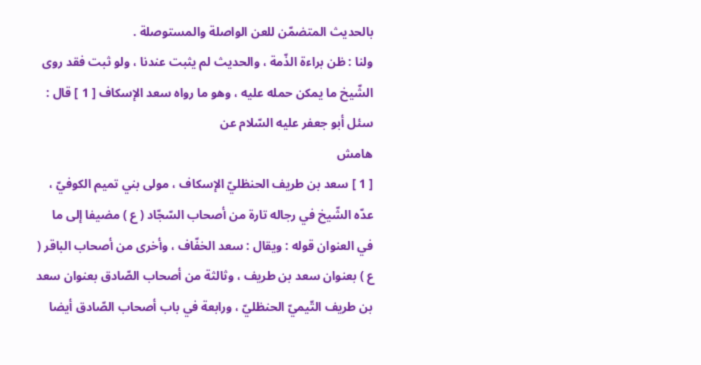بالحديث المتضمّن للعن الواصلة والمستوصلة .
ولنا : ظن براءة الذّمة ، والحديث لم يثبت عندنا ، ولو ثبت فقد روى الشّيخ ما يمكن حمله عليه ، وهو ما رواه سعد الإسكاف [ 1 ] قال : سئل أبو جعفر عليه السّلام عن
هامش
[ 1 ] سعد بن طريف الحنظليّ الإسكاف ، مولى بني تميم الكوفيّ ، عدّه الشّيخ في رجاله تارة من أصحاب السّجّاد ( ع ) مضيفا إلى ما في العنوان قوله : ويقال : سعد الخفّاف ، وأخرى من أصحاب الباقر ( ع ) بعنوان سعد بن طريف ، وثالثة من أصحاب الصّادق بعنوان سعد بن طريف التّيميّ الحنظليّ ، ورابعة في باب أصحاب الصّادق أيضا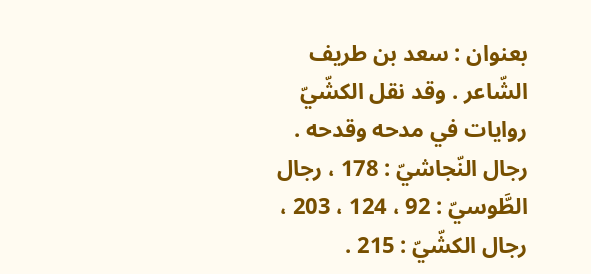بعنوان : سعد بن طريف الشّاعر . وقد نقل الكشّيّ روايات في مدحه وقدحه .
رجال النّجاشيّ : 178 ، رجال الطَّوسيّ : 92 ، 124 ، 203 ، رجال الكشّيّ : 215 .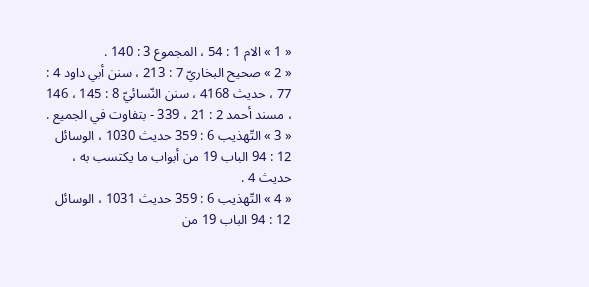« 1 » الام 1 : 54 ، المجموع 3 : 140 .
« 2 » صحيح البخاريّ 7 : 213 ، سنن أبي داود 4 : 77 ، حديث 4168 ، سنن النّسائيّ 8 : 145 ، 146 ، مسند أحمد 2 : 21 ، 339 - بتفاوت في الجميع .
« 3 » التّهذيب 6 : 359 حديث 1030 ، الوسائل 12 : 94 الباب 19 من أبواب ما يكتسب به ، حديث 4 .
« 4 » التّهذيب 6 : 359 حديث 1031 ، الوسائل 12 : 94 الباب 19 من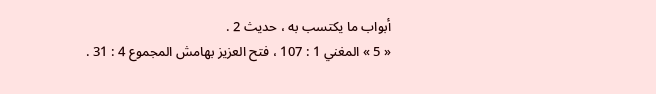أبواب ما يكتسب به ، حديث 2 .
« 5 » المغني 1 : 107 ، فتح العزيز بهامش المجموع 4 : 31 .